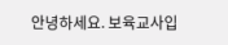안녕하세요. 보육교사입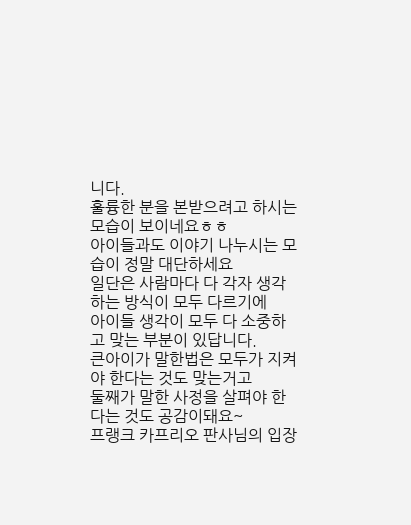니다.
훌륭한 분을 본받으려고 하시는 모습이 보이네요ㅎㅎ
아이들과도 이야기 나누시는 모습이 정말 대단하세요
일단은 사람마다 다 각자 생각하는 방식이 모두 다르기에
아이들 생각이 모두 다 소중하고 맞는 부분이 있답니다.
큰아이가 말한법은 모두가 지켜야 한다는 것도 맞는거고
둘째가 말한 사정을 살펴야 한다는 것도 공감이돼요~
프랭크 카프리오 판사님의 입장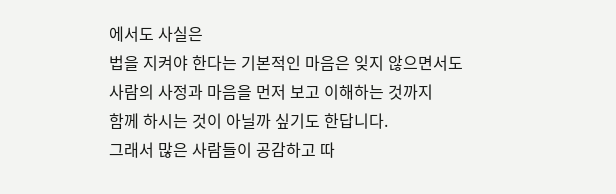에서도 사실은
법을 지켜야 한다는 기본적인 마음은 잊지 않으면서도
사람의 사정과 마음을 먼저 보고 이해하는 것까지
함께 하시는 것이 아닐까 싶기도 한답니다.
그래서 많은 사람들이 공감하고 따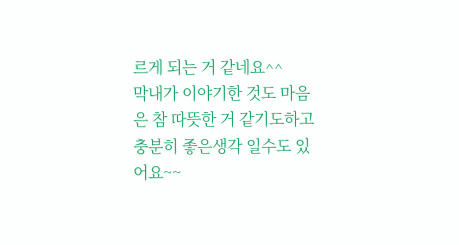르게 되는 거 같네요^^
막내가 이야기한 것도 마음은 참 따뜻한 거 같기도하고
충분히 좋은생각 일수도 있어요~~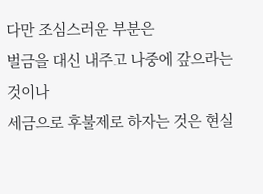다만 조심스러운 부분은
벌금을 대신 내주고 나중에 갚으라는 것이나
세금으로 후불제로 하자는 것은 현실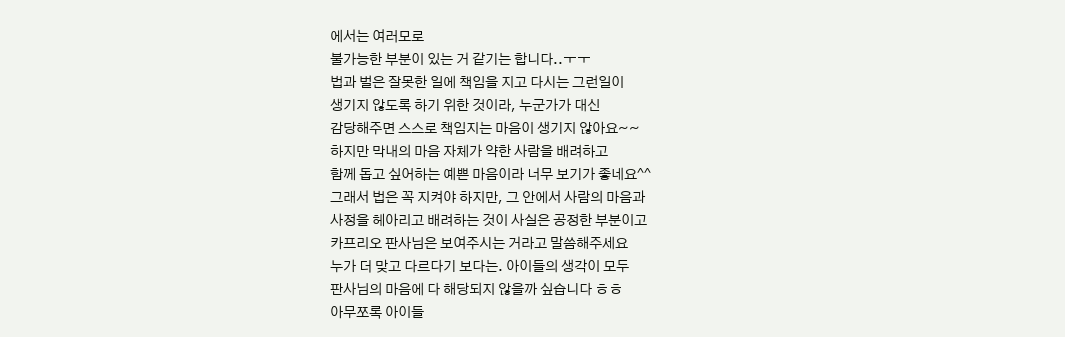에서는 여러모로
불가능한 부분이 있는 거 같기는 합니다..ㅜㅜ
법과 벌은 잘못한 일에 책임을 지고 다시는 그런일이
생기지 않도록 하기 위한 것이라, 누군가가 대신
감당해주면 스스로 책임지는 마음이 생기지 않아요~~
하지만 막내의 마음 자체가 약한 사람을 배려하고
함께 돕고 싶어하는 예쁜 마음이라 너무 보기가 좋네요^^
그래서 법은 꼭 지켜야 하지만, 그 안에서 사람의 마음과
사정을 헤아리고 배려하는 것이 사실은 공정한 부분이고
카프리오 판사님은 보여주시는 거라고 말씀해주세요
누가 더 맞고 다르다기 보다는. 아이들의 생각이 모두
판사님의 마음에 다 해당되지 않을까 싶습니다 ㅎㅎ
아무쪼록 아이들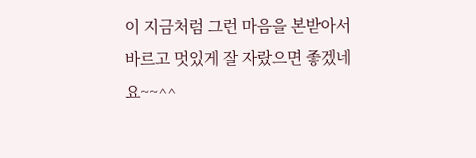이 지금처럼 그런 마음을 본받아서
바르고 멋있게 잘 자랐으면 좋겠네요~~^^